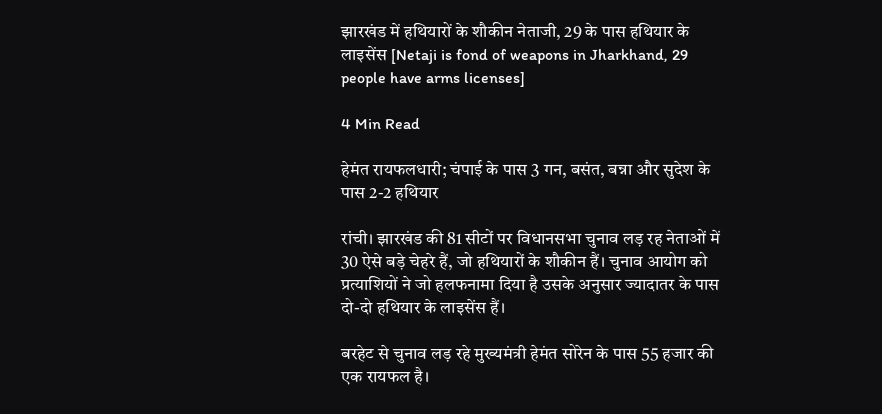झारखंड में हथियारों के शौकीन नेताजी, 29 के पास हथियार के लाइसेंस [Netaji is fond of weapons in Jharkhand, 29 people have arms licenses]

4 Min Read

हेमंत रायफलधारी; चंपाई के पास 3 गन, बसंत, बन्ना और सुदेश के पास 2-2 हथियार

रांची। झारखंड की 81 सीटों पर विधानसभा चुनाव लड़ रह नेताओं में 30 ऐसे बड़े चेहरे हैं, जो हथियारों के शौकीन हैं। चुनाव आयोग को प्रत्याशियों ने जो हलफनामा दिया है उसके अनुसार ज्यादातर के पास दो-दो हथियार के लाइसेंस हैं।

बरहेट से चुनाव लड़ रहे मुख्यमंत्री हेमंत सोरेन के पास 55 हजार की एक रायफल है।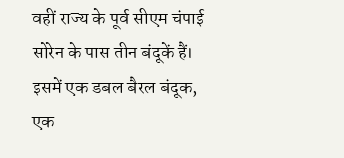वहीं राज्य के पूर्व सीएम चंपाई सोरेन के पास तीन बंदूकें हैं। इसमें एक डबल बैरल बंदूक, एक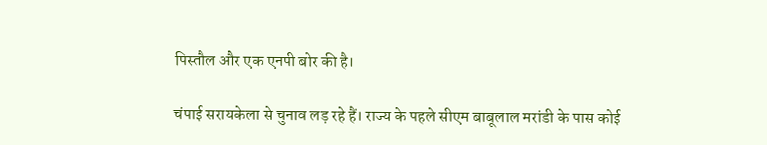पिस्तौल और एक एनपी बोर की है।

चंपाई सरायकेला से चुनाव लड़ रहे हैं। राज्य के पहले सीएम बाबूलाल मरांडी के पास कोई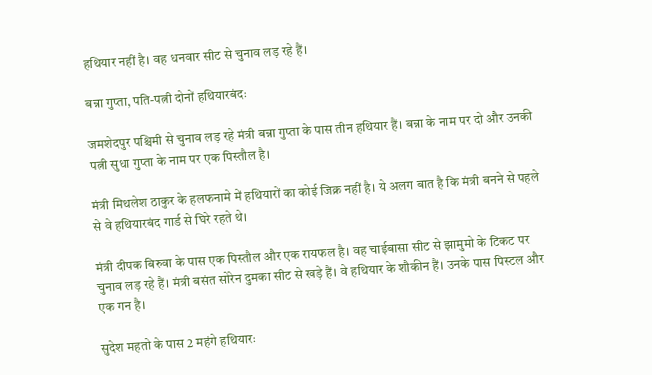हथियार नहीं है। वह धनवार सीट से चुनाव लड़ रहे हैं।

बन्ना गुप्ता, पति-पत्नी दोनों हथियारबंदः

जमशेदपुर पश्चिमी से चुनाव लड़ रहे मंत्री बन्ना गुप्ता के पास तीन हथियार हैं। बन्ना के नाम पर दो और उनकी पत्नी सुधा गुप्ता के नाम पर एक पिस्तौल है।

मंत्री मिथलेश ठाकुर के हलफनामे में हथियारों का कोई जिक्र नहीं है। ये अलग बात है कि मंत्री बनने से पहले से वे हथियारबंद गार्ड से घिरे रहते थे।

मंत्री दीपक बिरुवा के पास एक पिस्तौल और एक रायफल है। वह चाईबासा सीट से झामुमो के टिकट पर चुनाव लड़ रहे हैं। मंत्री बसंत सोरेन दुमका सीट से खड़े हैं। वे हथियार के शौकीन हैं। उनके पास पिस्टल और एक गन है।

सुदेश महतो के पास 2 महंगे हथियारः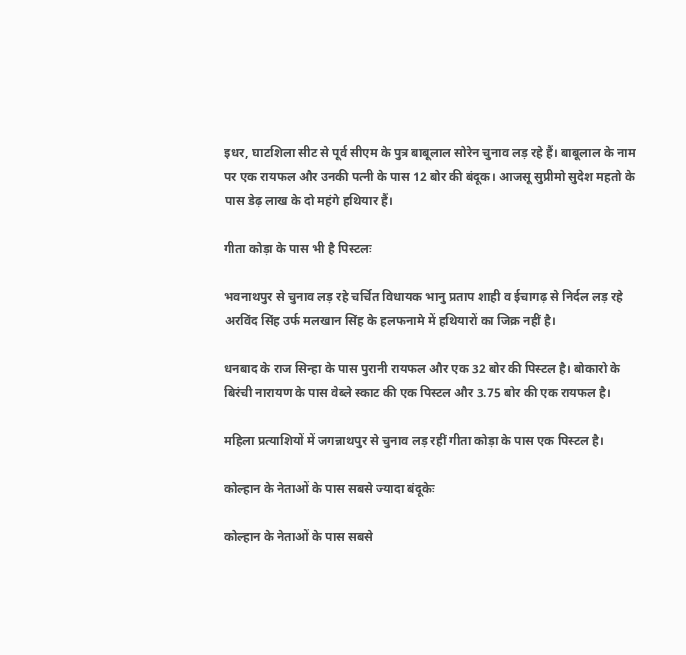इधर, घाटशिला सीट से पूर्व सीएम के पुत्र बाबूलाल सोरेन चुनाव लड़ रहे हैं। बाबूलाल के नाम पर एक रायफल और उनकी पत्नी के पास 12 बोर की बंदूक। आजसू सुप्रीमो सुदेश महतो के पास डेढ़ लाख के दो महंगे हथियार हैं।

गीता कोड़ा के पास भी है पिस्टलः

भवनाथपुर से चुनाव लड़ रहे चर्चित विधायक भानु प्रताप शाही व ईचागढ़ से निर्दल लड़ रहे अरविंद सिंह उर्फ मलखान सिंह के हलफनामे में हथियारों का जिक्र नहीं है।

धनबाद के राज सिन्हा के पास पुरानी रायफल और एक 32 बोर की पिस्टल है। बोकारो के बिरंची नारायण के पास वेब्ले स्काट की एक पिस्टल और 3.75 बोर की एक रायफल है।

महिला प्रत्याशियों में जगन्नाथपुर से चुनाव लड़ रहीं गीता कोड़ा के पास एक पिस्टल है।

कोल्हान के नेताओं के पास सबसे ज्यादा बंदूकेः

कोल्हान के नेताओं के पास सबसे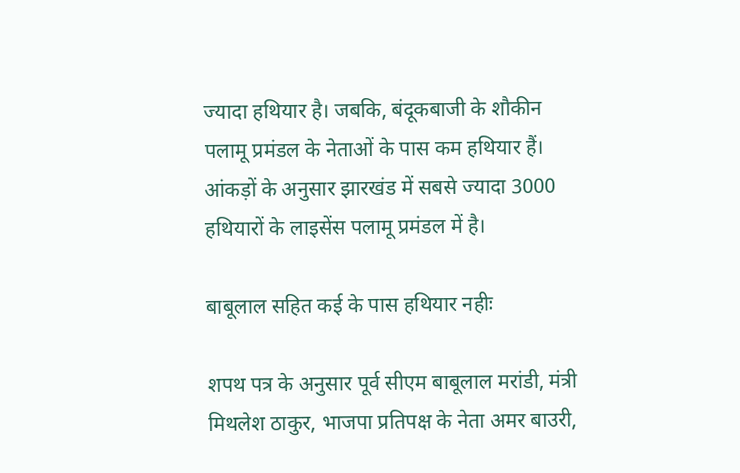ज्यादा हथियार है। जबकि, बंदूकबाजी के शौकीन पलामू प्रमंडल के नेताओं के पास कम हथियार हैं। आंकड़ों के अनुसार झारखंड में सबसे ज्यादा 3000 हथियारों के लाइसेंस पलामू प्रमंडल में है।

बाबूलाल सहित कई के पास हथियार नहीः

शपथ पत्र के अनुसार पूर्व सीएम बाबूलाल मरांडी, मंत्री मिथलेश ठाकुर, भाजपा प्रतिपक्ष के नेता अमर बाउरी,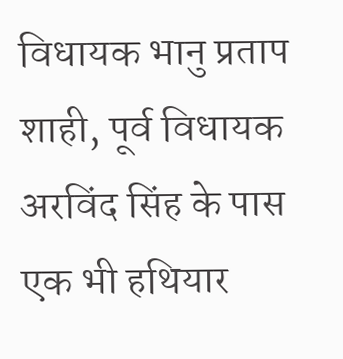विधायक भानु प्रताप शाही, पूर्व विधायक अरविंद सिंह के पास एक भी हथियार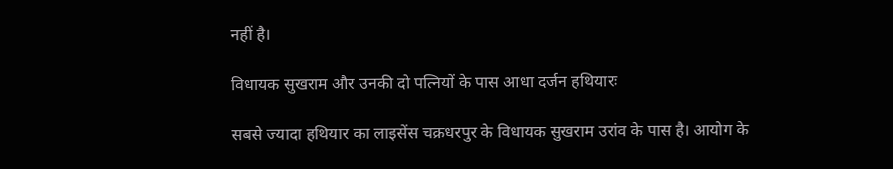नहीं है।

विधायक सुखराम और उनकी दो पत्नियों के पास आधा दर्जन हथियारः

सबसे ज्यादा हथियार का लाइसेंस चक्रधरपुर के विधायक सुखराम उरांव के पास है। आयोग के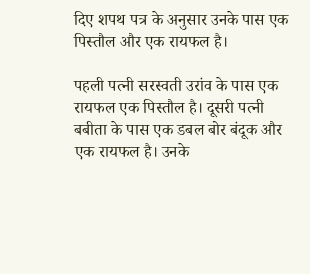दिए शपथ पत्र के अनुसार उनके पास एक पिस्तौल और एक रायफल है।

पहली पत्नी सरस्वती उरांव के पास एक रायफल एक पिस्तौल है। दूसरी पत्नी बबीता के पास एक डबल बोर बंदूक और एक रायफल है। उनके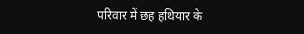परिवार में छह हथियार के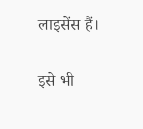लाइसेंस हैं।

इसे भी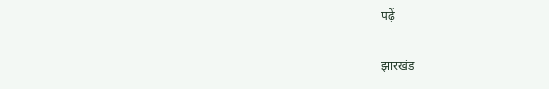पढ़ें

झारखंड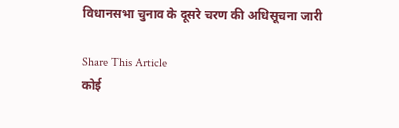विधानसभा चुनाव के दूसरे चरण की अधिसूचना जारी

Share This Article
कोई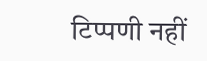टिप्पणी नहीं